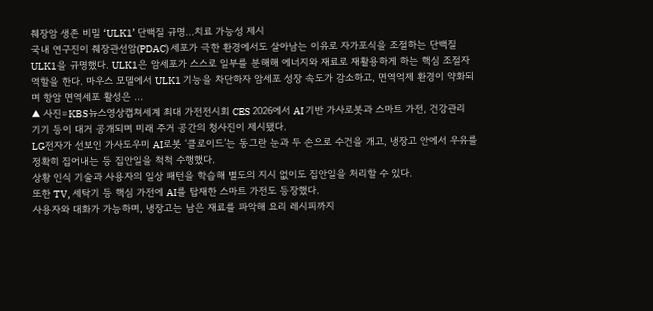췌장암 생존 비밀 ‘ULK1’ 단백질 규명…치료 가능성 제시
국내 연구진이 췌장관선암(PDAC) 세포가 극한 환경에서도 살아남는 이유로 자가포식을 조절하는 단백질 ULK1을 규명했다. ULK1은 암세포가 스스로 일부를 분해해 에너지와 재료로 재활용하게 하는 핵심 조절자 역할을 한다. 마우스 모델에서 ULK1 기능을 차단하자 암세포 성장 속도가 감소하고, 면역억제 환경이 약화되며 항암 면역세포 활성은 ...
▲ 사진=KBS뉴스영상캡쳐세계 최대 가전전시회 CES 2026에서 AI 기반 가사로봇과 스마트 가전, 건강관리 기기 등이 대거 공개되며 미래 주거 공간의 청사진이 제시됐다.
LG전자가 선보인 가사도우미 AI로봇 ‘클로이드’는 동그란 눈과 두 손으로 수건을 개고, 냉장고 안에서 우유를 정확히 집어내는 등 집안일을 척척 수행했다.
상황 인식 기술과 사용자의 일상 패턴을 학습해 별도의 지시 없이도 집안일을 처리할 수 있다.
또한 TV, 세탁기 등 핵심 가전에 AI를 탑재한 스마트 가전도 등장했다.
사용자와 대화가 가능하며, 냉장고는 남은 재료를 파악해 요리 레시피까지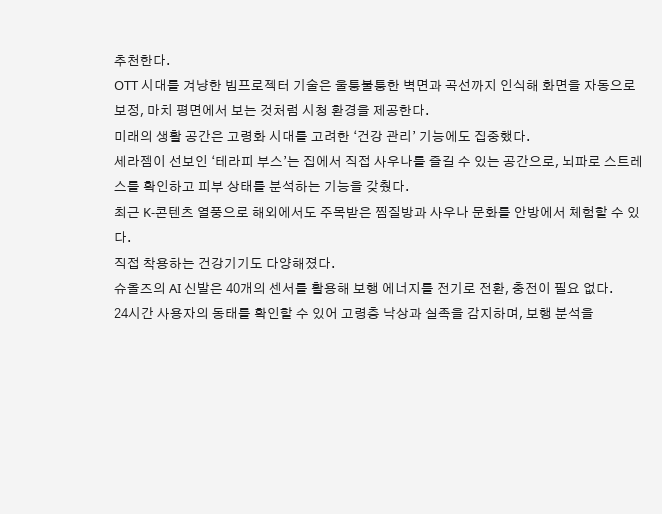추천한다.
OTT 시대를 겨냥한 빔프로젝터 기술은 울퉁불퉁한 벽면과 곡선까지 인식해 화면을 자동으로 보정, 마치 평면에서 보는 것처럼 시청 환경을 제공한다.
미래의 생활 공간은 고령화 시대를 고려한 ‘건강 관리’ 기능에도 집중했다.
세라젬이 선보인 ‘테라피 부스’는 집에서 직접 사우나를 즐길 수 있는 공간으로, 뇌파로 스트레스를 확인하고 피부 상태를 분석하는 기능을 갖췄다.
최근 K-콘텐츠 열풍으로 해외에서도 주목받은 찜질방과 사우나 문화를 안방에서 체험할 수 있다.
직접 착용하는 건강기기도 다양해졌다.
슈올즈의 AI 신발은 40개의 센서를 활용해 보행 에너지를 전기로 전환, 충전이 필요 없다.
24시간 사용자의 동태를 확인할 수 있어 고령층 낙상과 실족을 감지하며, 보행 분석을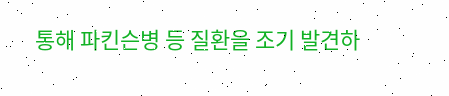통해 파킨슨병 등 질환을 조기 발견하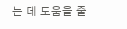는 데 도움을 줄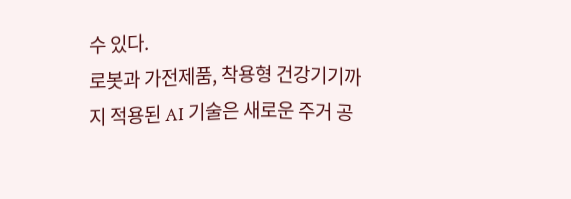수 있다.
로봇과 가전제품, 착용형 건강기기까지 적용된 AI 기술은 새로운 주거 공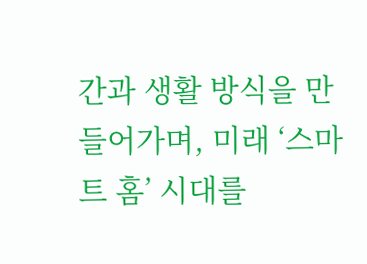간과 생활 방식을 만들어가며, 미래 ‘스마트 홈’ 시대를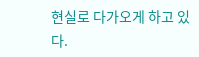현실로 다가오게 하고 있다.